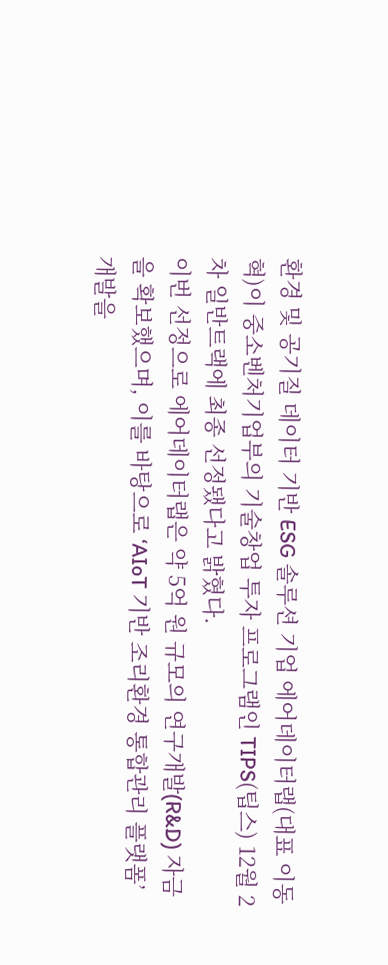환경 및 공기질 데이터 기반 ESG 솔루션 기업 에어데이터랩(대표 이동혁)이 중소벤처기업부의 기술창업 투자 프로그램인 TIPS(팁스) 12월 2차 일반트랙에 최종 선정됐다고 밝혔다.
이번 선정으로 에어데이터랩은 약 5억 원 규모의 연구개발(R&D) 자금을 확보했으며, 이를 바탕으로 ‘AIoT 기반 조리환경 통합관리 플랫폼’ 개발을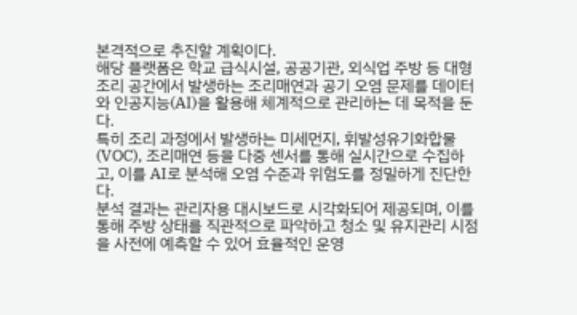본격적으로 추진할 계획이다.
해당 플랫폼은 학교 급식시설, 공공기관, 외식업 주방 등 대형 조리 공간에서 발생하는 조리매연과 공기 오염 문제를 데이터와 인공지능(AI)을 활용해 체계적으로 관리하는 데 목적을 둔다.
특히 조리 과정에서 발생하는 미세먼지, 휘발성유기화합물(VOC), 조리매연 등을 다중 센서를 통해 실시간으로 수집하고, 이를 AI로 분석해 오염 수준과 위험도를 정밀하게 진단한다.
분석 결과는 관리자용 대시보드로 시각화되어 제공되며, 이를 통해 주방 상태를 직관적으로 파악하고 청소 및 유지관리 시점을 사전에 예측할 수 있어 효율적인 운영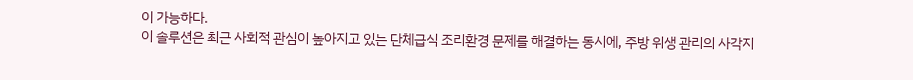이 가능하다.
이 솔루션은 최근 사회적 관심이 높아지고 있는 단체급식 조리환경 문제를 해결하는 동시에, 주방 위생 관리의 사각지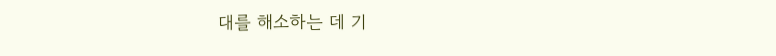대를 해소하는 데 기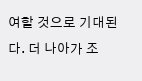여할 것으로 기대된다. 더 나아가 조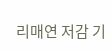리매연 저감 기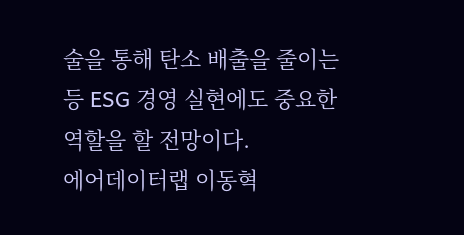술을 통해 탄소 배출을 줄이는 등 ESG 경영 실현에도 중요한 역할을 할 전망이다.
에어데이터랩 이동혁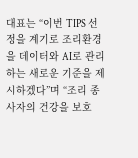대표는 “이번 TIPS 선정을 계기로 조리환경을 데이터와 AI로 관리하는 새로운 기준을 제시하겠다”며 “조리 종사자의 건강을 보호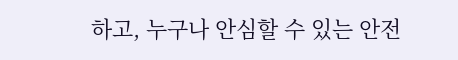하고, 누구나 안심할 수 있는 안전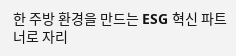한 주방 환경을 만드는 ESG 혁신 파트너로 자리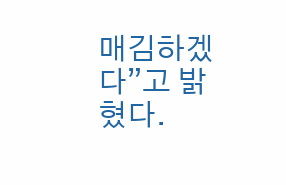매김하겠다”고 밝혔다.